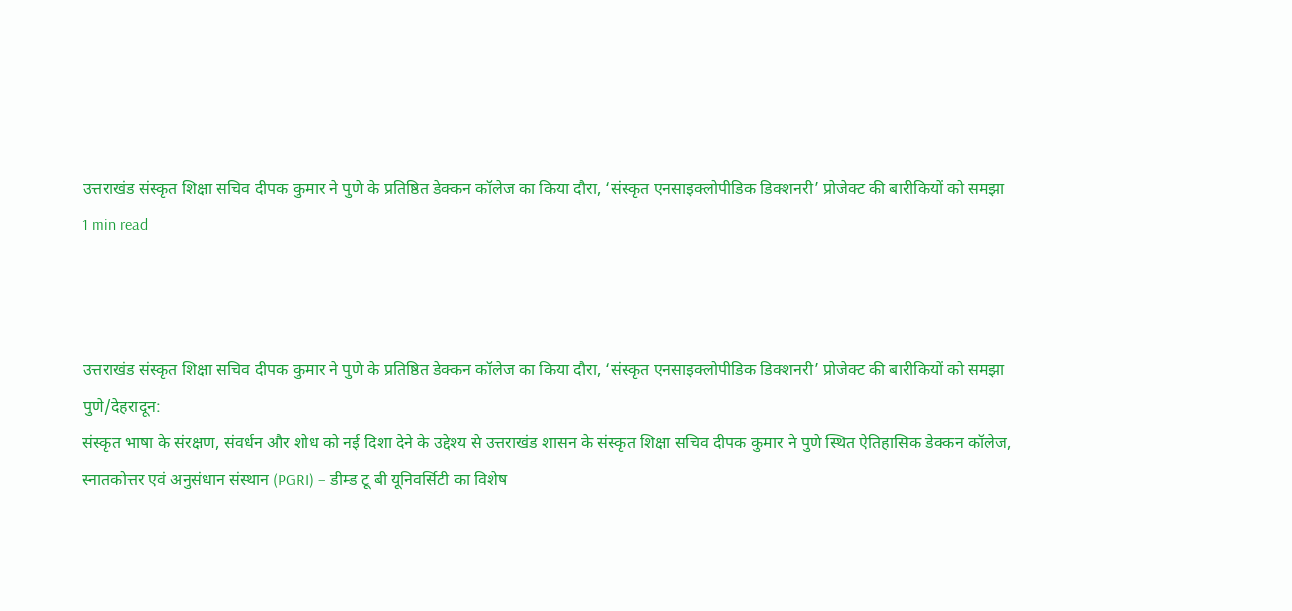उत्तराखंड संस्कृत शिक्षा सचिव दीपक कुमार ने पुणे के प्रतिष्ठित डेक्कन कॉलेज का किया दौरा, ‘संस्कृत एनसाइक्लोपीडिक डिक्शनरी’ प्रोजेक्ट की बारीकियों को समझा
1 min read



उत्तराखंड संस्कृत शिक्षा सचिव दीपक कुमार ने पुणे के प्रतिष्ठित डेक्कन कॉलेज का किया दौरा, ‘संस्कृत एनसाइक्लोपीडिक डिक्शनरी’ प्रोजेक्ट की बारीकियों को समझा
पुणे/देहरादून:
संस्कृत भाषा के संरक्षण, संवर्धन और शोध को नई दिशा देने के उद्देश्य से उत्तराखंड शासन के संस्कृत शिक्षा सचिव दीपक कुमार ने पुणे स्थित ऐतिहासिक डेक्कन कॉलेज, स्नातकोत्तर एवं अनुसंधान संस्थान (PGRI) – डीम्ड टू बी यूनिवर्सिटी का विशेष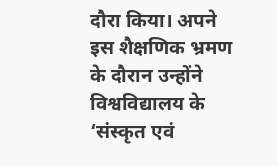दौरा किया। अपने इस शैक्षणिक भ्रमण के दौरान उन्होंने विश्वविद्यालय के ‘संस्कृत एवं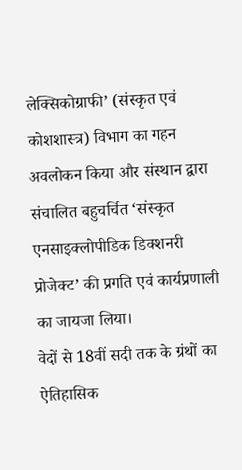लेक्सिकोग्राफी’ (संस्कृत एवं कोशशास्त्र) विभाग का गहन अवलोकन किया और संस्थान द्वारा संचालित बहुचर्चित ‘संस्कृत एनसाइक्लोपीडिक डिक्शनरी प्रोजेक्ट’ की प्रगति एवं कार्यप्रणाली का जायजा लिया।
वेदों से 18वीं सदी तक के ग्रंथों का ऐतिहासिक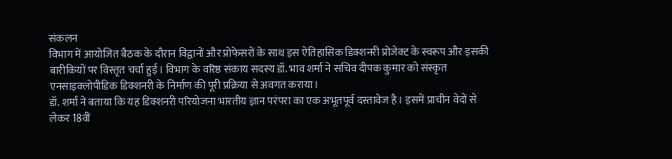संकलन
विभाग में आयोजित बैठक के दौरान विद्वानों और प्रोफेसरों के साथ इस ऐतिहासिक डिक्शनरी प्रोजेक्ट के स्वरूप और इसकी बारीकियों पर विस्तृत चर्चा हुई। विभाग के वरिष्ठ संकाय सदस्य डॉ. भाव शर्मा ने सचिव दीपक कुमार को संस्कृत एनसाइक्लोपीडिक डिक्शनरी के निर्माण की पूरी प्रक्रिया से अवगत कराया।
डॉ. शर्मा ने बताया कि यह डिक्शनरी परियोजना भारतीय ज्ञान परंपरा का एक अभूतपूर्व दस्तावेज है। इसमें प्राचीन वेदों से लेकर 18वीं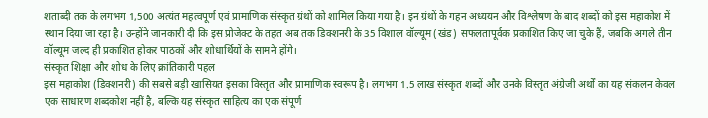शताब्दी तक के लगभग 1,500 अत्यंत महत्वपूर्ण एवं प्रामाणिक संस्कृत ग्रंथों को शामिल किया गया है। इन ग्रंथों के गहन अध्ययन और विश्लेषण के बाद शब्दों को इस महाकोश में स्थान दिया जा रहा है। उन्होंने जानकारी दी कि इस प्रोजेक्ट के तहत अब तक डिक्शनरी के 35 विशाल वॉल्यूम (खंड) सफलतापूर्वक प्रकाशित किए जा चुके हैं, जबकि अगले तीन वॉल्यूम जल्द ही प्रकाशित होकर पाठकों और शोधार्थियों के सामने होंगे।
संस्कृत शिक्षा और शोध के लिए क्रांतिकारी पहल
इस महाकोश (डिक्शनरी) की सबसे बड़ी खासियत इसका विस्तृत और प्रामाणिक स्वरूप है। लगभग 1.5 लाख संस्कृत शब्दों और उनके विस्तृत अंग्रेजी अर्थों का यह संकलन केवल एक साधारण शब्दकोश नहीं है, बल्कि यह संस्कृत साहित्य का एक संपूर्ण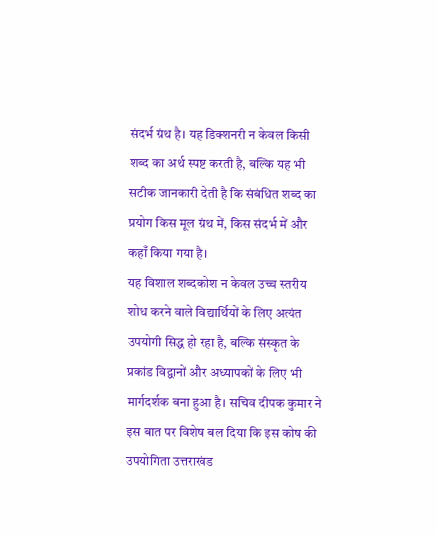संदर्भ ग्रंथ है। यह डिक्शनरी न केवल किसी शब्द का अर्थ स्पष्ट करती है, बल्कि यह भी सटीक जानकारी देती है कि संबंधित शब्द का प्रयोग किस मूल ग्रंथ में, किस संदर्भ में और कहाँ किया गया है।
यह विशाल शब्दकोश न केवल उच्च स्तरीय शोध करने वाले विद्यार्थियों के लिए अत्यंत उपयोगी सिद्ध हो रहा है, बल्कि संस्कृत के प्रकांड विद्वानों और अध्यापकों के लिए भी मार्गदर्शक बना हुआ है। सचिव दीपक कुमार ने इस बात पर विशेष बल दिया कि इस कोष की उपयोगिता उत्तराखंड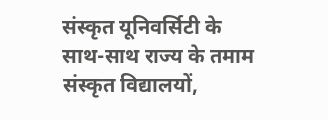संस्कृत यूनिवर्सिटी के साथ-साथ राज्य के तमाम संस्कृत विद्यालयों,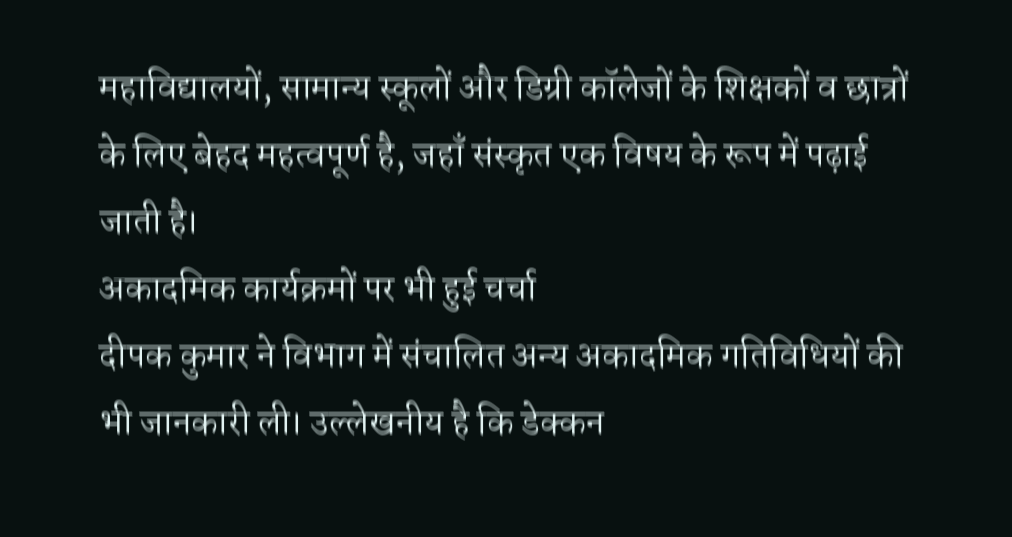महाविद्यालयों, सामान्य स्कूलों और डिग्री कॉलेजों के शिक्षकों व छात्रों के लिए बेहद महत्वपूर्ण है, जहाँ संस्कृत एक विषय के रूप में पढ़ाई जाती है।
अकादमिक कार्यक्रमों पर भी हुई चर्चा
दीपक कुमार ने विभाग में संचालित अन्य अकादमिक गतिविधियों की भी जानकारी ली। उल्लेखनीय है कि डेक्कन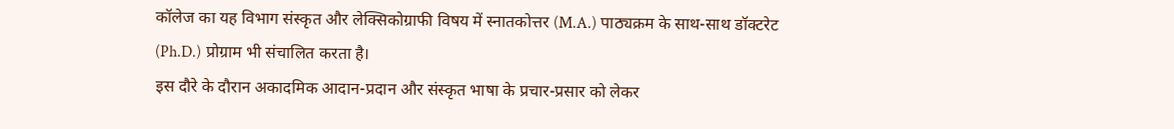कॉलेज का यह विभाग संस्कृत और लेक्सिकोग्राफी विषय में स्नातकोत्तर (M.A.) पाठ्यक्रम के साथ-साथ डॉक्टरेट (Ph.D.) प्रोग्राम भी संचालित करता है।
इस दौरे के दौरान अकादमिक आदान-प्रदान और संस्कृत भाषा के प्रचार-प्रसार को लेकर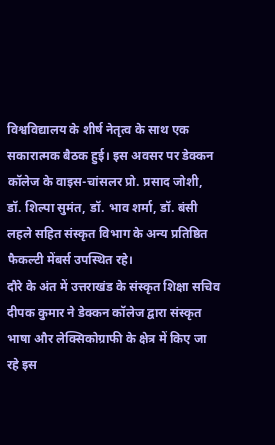विश्वविद्यालय के शीर्ष नेतृत्व के साथ एक सकारात्मक बैठक हुई। इस अवसर पर डेक्कन कॉलेज के वाइस-चांसलर प्रो. प्रसाद जोशी, डॉ. शिल्पा सुमंत, डॉ. भाव शर्मा, डॉ. बंसी लहले सहित संस्कृत विभाग के अन्य प्रतिष्ठित फैकल्टी मेंबर्स उपस्थित रहे।
दौरे के अंत में उत्तराखंड के संस्कृत शिक्षा सचिव दीपक कुमार ने डेक्कन कॉलेज द्वारा संस्कृत भाषा और लेक्सिकोग्राफी के क्षेत्र में किए जा रहे इस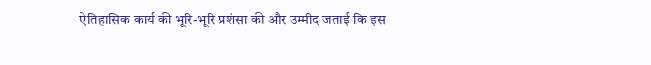ऐतिहासिक कार्य की भूरि-भूरि प्रशंसा की और उम्मीद जताई कि इस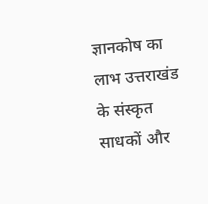ज्ञानकोष का लाभ उत्तराखंड के संस्कृत साधकों और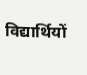विद्यार्थियों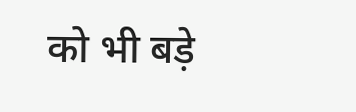को भी बड़े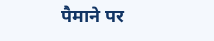पैमाने पर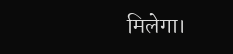मिलेगा।